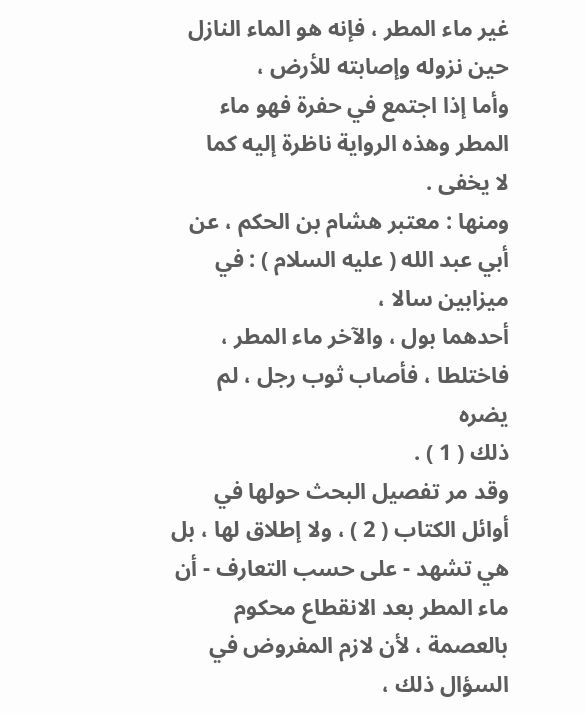غير ماء المطر ، فإنه هو الماء النازل حين نزوله وإصابته للأرض ،
وأما إذا اجتمع في حفرة فهو ماء المطر وهذه الرواية ناظرة إليه كما
لا يخفى .
ومنها : معتبر هشام بن الحكم ، عن أبي عبد الله ( عليه السلام ) : في ميزابين سالا ،
أحدهما بول ، والآخر ماء المطر ، فاختلطا ، فأصاب ثوب رجل ، لم يضره
ذلك ( 1 ) .
وقد مر تفصيل البحث حولها في أوائل الكتاب ( 2 ) ، ولا إطلاق لها ، بل
هي تشهد - على حسب التعارف - أن ماء المطر بعد الانقطاع محكوم
بالعصمة ، لأن لازم المفروض في السؤال ذلك ،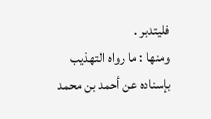فليتدبر .
ومنها : ما رواه التهذيب بإسناده عن أحمد بن محمد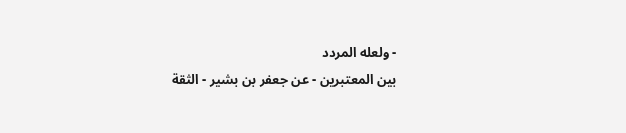- ولعله المردد
بين المعتبرين - عن جعفر بن بشير - الثقة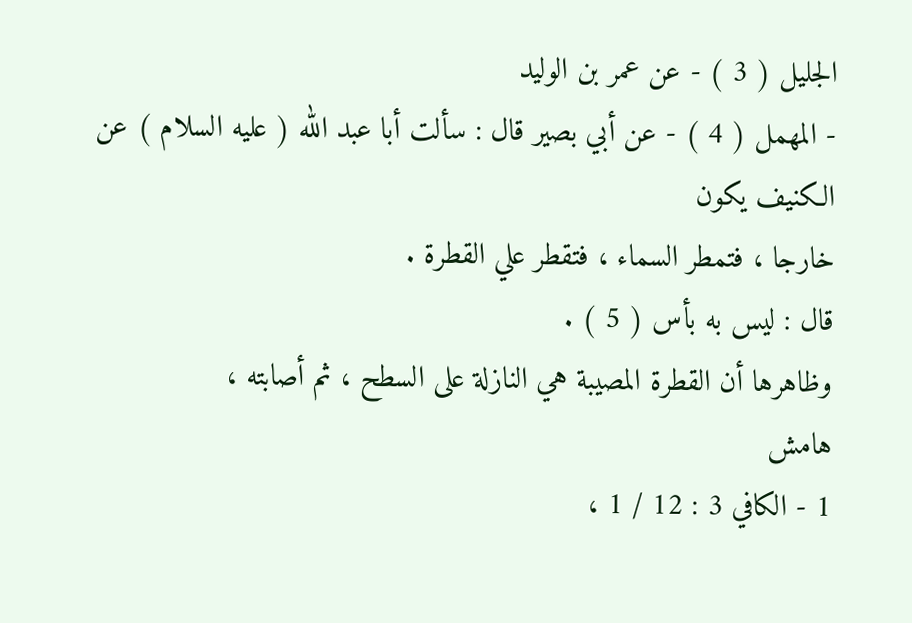الجليل ( 3 ) - عن عمر بن الوليد
- المهمل ( 4 ) - عن أبي بصير قال : سألت أبا عبد الله ( عليه السلام ) عن الكنيف يكون
خارجا ، فتمطر السماء ، فتقطر علي القطرة .
قال : ليس به بأس ( 5 ) .
وظاهرها أن القطرة المصيبة هي النازلة على السطح ، ثم أصابته ،
هامش
1 - الكافي 3 : 12 / 1 ،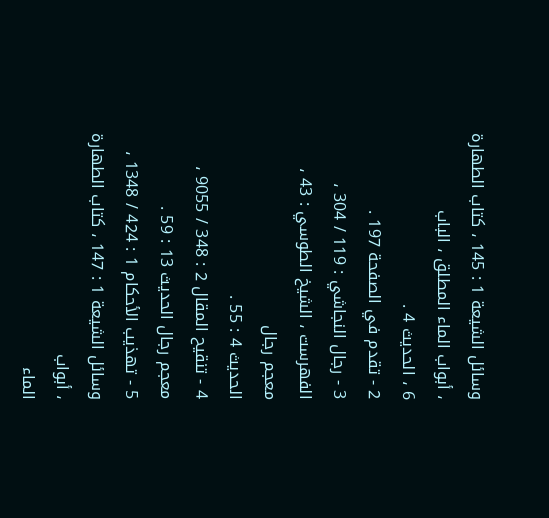وسائل الشيعة 1 : 145 ، كتاب الطهارة ، أبواب الماء المطلق ، الباب
6 ، الحديث 4 .
2 - تقدم في الصفحة 197 .
3 - رجال النجاشي : 119 / 304 ، الفهرست ، الشيخ الطوسي : 43 ، معجم رجال
الحديث 4 : 55 .
4 - تنقيح المقال 2 : 348 / 9055 ، معجم رجال الحديث 13 : 59 .
5 - تهذيب الأحكام 1 : 424 / 1348 ، وسائل الشيعة 1 : 147 ، كتاب الطهارة ، أبواب
الماء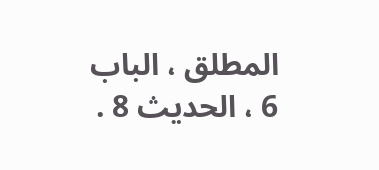المطلق ، الباب 6 ، الحديث 8 .